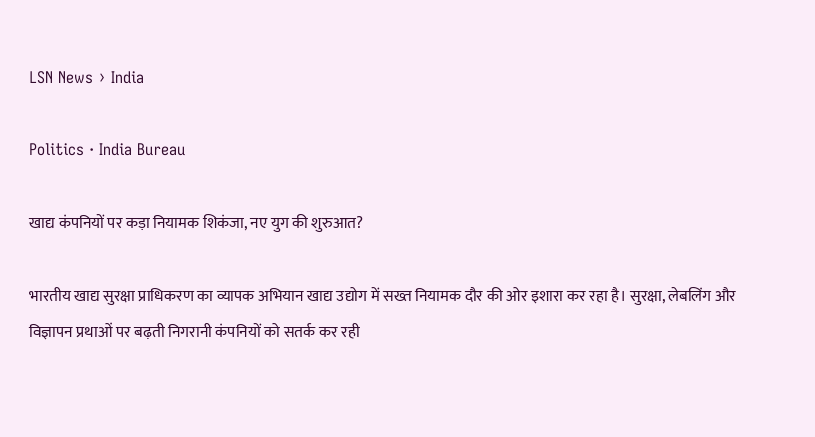LSN News › India

Politics · India Bureau

खाद्य कंपनियों पर कड़ा नियामक शिकंजा, नए युग की शुरुआत?

भारतीय खाद्य सुरक्षा प्राधिकरण का व्यापक अभियान खाद्य उद्योग में सख्त नियामक दौर की ओर इशारा कर रहा है। सुरक्षा, लेबलिंग और विज्ञापन प्रथाओं पर बढ़ती निगरानी कंपनियों को सतर्क कर रही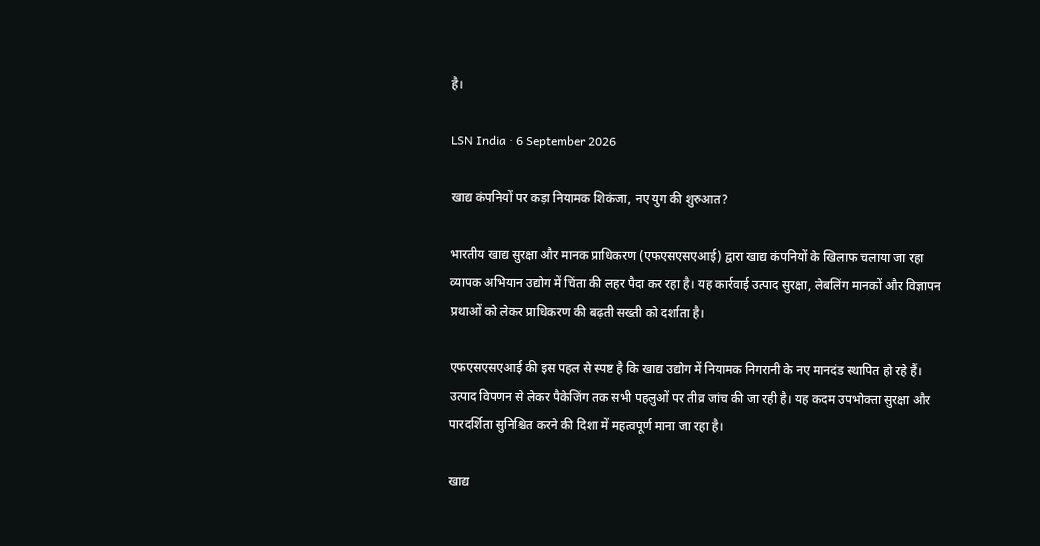है।

LSN India · 6 September 2026

खाद्य कंपनियों पर कड़ा नियामक शिकंजा, नए युग की शुरुआत?

भारतीय खाद्य सुरक्षा और मानक प्राधिकरण (एफएसएसएआई) द्वारा खाद्य कंपनियों के खिलाफ चलाया जा रहा व्यापक अभियान उद्योग में चिंता की लहर पैदा कर रहा है। यह कार्रवाई उत्पाद सुरक्षा, लेबलिंग मानकों और विज्ञापन प्रथाओं को लेकर प्राधिकरण की बढ़ती सख्ती को दर्शाता है।

एफएसएसएआई की इस पहल से स्पष्ट है कि खाद्य उद्योग में नियामक निगरानी के नए मानदंड स्थापित हो रहे हैं। उत्पाद विपणन से लेकर पैकेजिंग तक सभी पहलुओं पर तीव्र जांच की जा रही है। यह कदम उपभोक्ता सुरक्षा और पारदर्शिता सुनिश्चित करने की दिशा में महत्वपूर्ण माना जा रहा है।

खाद्य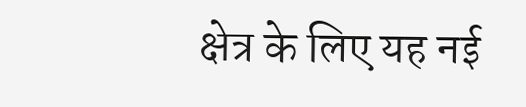क्षेत्र के लिए यह नई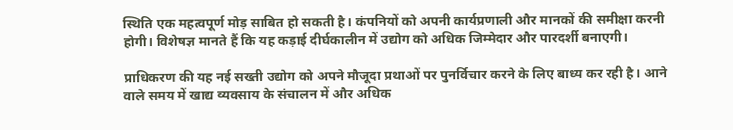स्थिति एक महत्वपूर्ण मोड़ साबित हो सकती है। कंपनियों को अपनी कार्यप्रणाली और मानकों की समीक्षा करनी होगी। विशेषज्ञ मानते हैं कि यह कड़ाई दीर्घकालीन में उद्योग को अधिक जिम्मेदार और पारदर्शी बनाएगी।

प्राधिकरण की यह नई सख्ती उद्योग को अपने मौजूदा प्रथाओं पर पुनर्विचार करने के लिए बाध्य कर रही है। आने वाले समय में खाद्य व्यवसाय के संचालन में और अधिक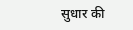सुधार की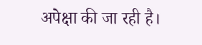अपेक्षा की जा रही है।